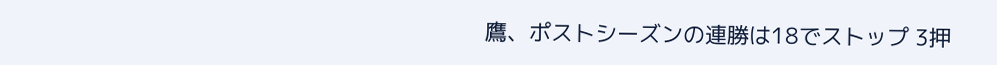鷹、ポストシーズンの連勝は18でストップ 3押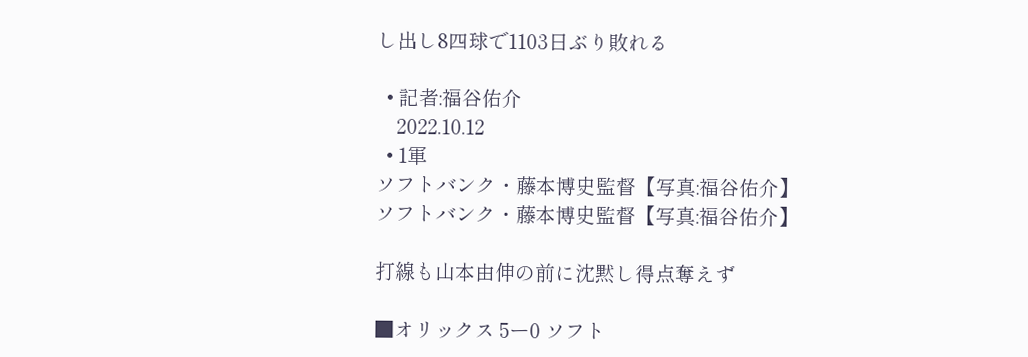し出し8四球で1103日ぶり敗れる

  • 記者:福谷佑介
    2022.10.12
  • 1軍
ソフトバンク・藤本博史監督【写真:福谷佑介】
ソフトバンク・藤本博史監督【写真:福谷佑介】

打線も山本由伸の前に沈黙し得点奪えず

■オリックス 5ー0 ソフト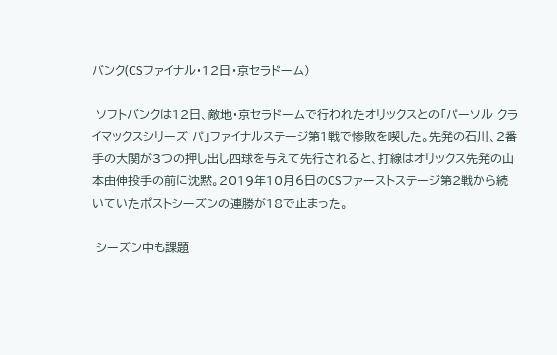バンク(CSファイナル・12日・京セラドーム)

 ソフトバンクは12日、敵地・京セラドームで行われたオリックスとの「パーソル クライマックスシリーズ パ」ファイナルステージ第1戦で惨敗を喫した。先発の石川、2番手の大関が3つの押し出し四球を与えて先行されると、打線はオリックス先発の山本由伸投手の前に沈黙。2019年10月6日のCSファーストステージ第2戦から続いていたポストシーズンの連勝が18で止まった。

 シーズン中も課題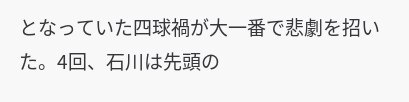となっていた四球禍が大一番で悲劇を招いた。4回、石川は先頭の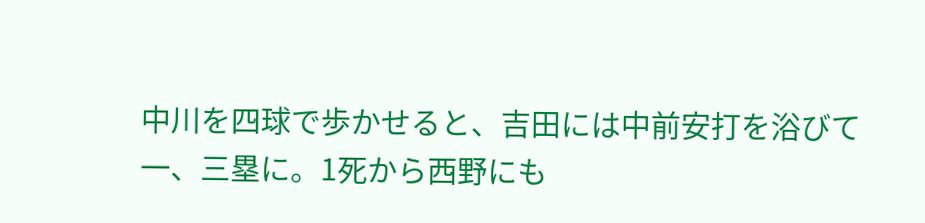中川を四球で歩かせると、吉田には中前安打を浴びて一、三塁に。1死から西野にも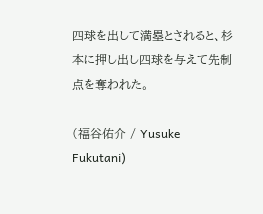四球を出して満塁とされると、杉本に押し出し四球を与えて先制点を奪われた。

(福谷佑介 / Yusuke Fukutani)